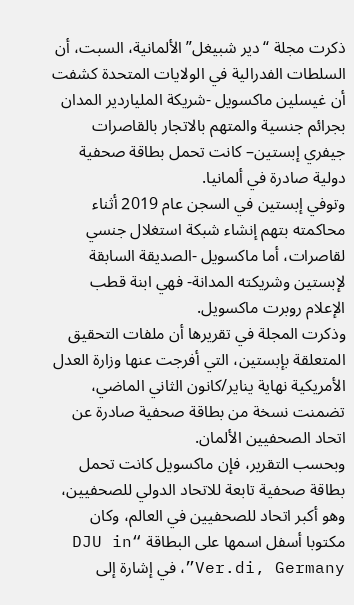ذكرت مجلة “دير شبيغل” الألمانية، السبت، أن السلطات الفدرالية في الولايات المتحدة كشفت أن غيسلين ماكسويل -شريكة الملياردير المدان بجرائم جنسية والمتهم بالاتجار بالقاصرات جيفري إبستين– كانت تحمل بطاقة صحفية دولية صادرة في ألمانيا.
وتوفي إبستين في السجن عام 2019 أثناء محاكمته بتهم إنشاء شبكة استغلال جنسي لقاصرات، أما ماكسويل -الصديقة السابقة لإبستين وشريكته المدانة- فهي ابنة قطب الإعلام روبرت ماكسويل.
وذكرت المجلة في تقريرها أن ملفات التحقيق المتعلقة بإبستين، التي أفرجت عنها وزارة العدل الأمريكية نهاية يناير/كانون الثاني الماضي، تضمنت نسخة من بطاقة صحفية صادرة عن اتحاد الصحفيين الألمان.
وبحسب التقرير، فإن ماكسويل كانت تحمل بطاقة صحفية تابعة للاتحاد الدولي للصحفيين، وهو أكبر اتحاد للصحفيين في العالم، وكان مكتوبا أسفل اسمها على البطاقة “DJU in Ver.di, Germany”، في إشارة إلى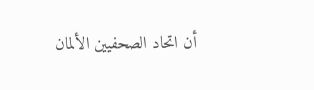أن اتحاد الصحفيين الألمان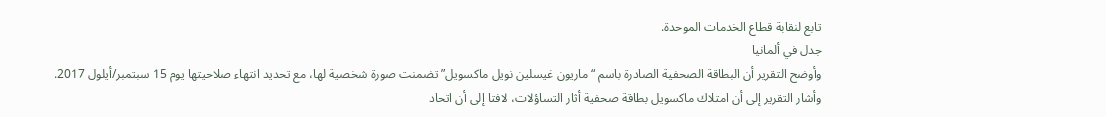تابع لنقابة قطاع الخدمات الموحدة.
جدل في ألمانيا
وأوضح التقرير أن البطاقة الصحفية الصادرة باسم “ماريون غيسلين نويل ماكسويل” تضمنت صورة شخصية لها، مع تحديد انتهاء صلاحيتها يوم 15 سبتمبر/أيلول 2017.
وأشار التقرير إلى أن امتلاك ماكسويل بطاقة صحفية أثار التساؤلات، لافتا إلى أن اتحاد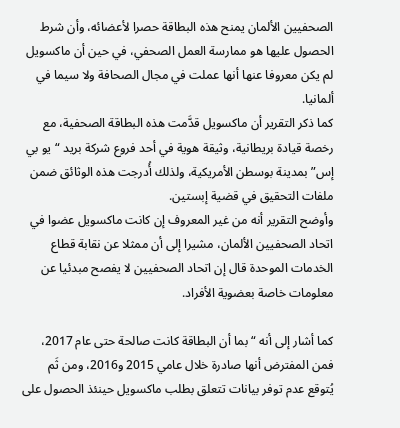الصحفيين الألمان يمنح هذه البطاقة حصرا لأعضائه، وأن شرط الحصول عليها هو ممارسة العمل الصحفي، في حين أن ماكسويل لم يكن معروفا عنها أنها عملت في مجال الصحافة ولا سيما في ألمانيا.
كما ذكر التقرير أن ماكسويل قدَّمت هذه البطاقة الصحفية، مع رخصة قيادة بريطانية، وثيقة هوية في أحد فروع شركة بريد “يو بي إس” بمدينة بوسطن الأمريكية، ولذلك أُدرجت هذه الوثائق ضمن ملفات التحقيق في قضية إبستين.
وأوضح التقرير أنه من غير المعروف إن كانت ماكسويل عضوا في اتحاد الصحفيين الألمان، مشيرا إلى أن ممثلا عن نقابة قطاع الخدمات الموحدة قال إن اتحاد الصحفيين لا يفصح مبدئيا عن معلومات خاصة بعضوية الأفراد.

كما أشار إلى أنه “بما أن البطاقة كانت صالحة حتى عام 2017، فمن المفترض أنها صادرة خلال عامي 2015 و2016، ومن ثَم يُتوقع عدم توفر بيانات تتعلق بطلب ماكسويل حينئذ الحصول على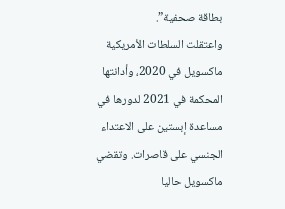بطاقة صحفية”.
واعتقلت السلطات الأمريكية ماكسويل في 2020، وأدانتها المحكمة في 2021 لدورها في مساعدة إبستين على الاعتداء الجنسي على قاصرات. وتقضي ماكسويل حاليا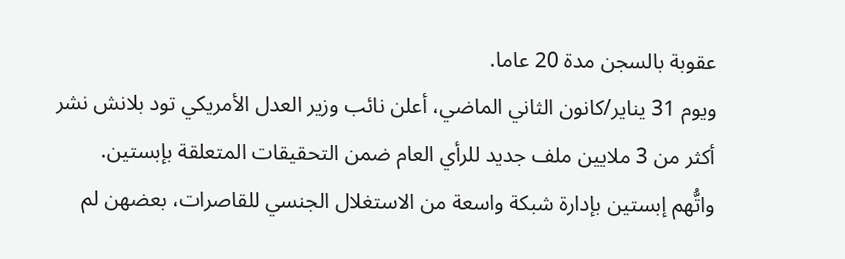عقوبة بالسجن مدة 20 عاما.
ويوم 31 يناير/كانون الثاني الماضي، أعلن نائب وزير العدل الأمريكي تود بلانش نشر أكثر من 3 ملايين ملف جديد للرأي العام ضمن التحقيقات المتعلقة بإبستين.
واتُّهم إبستين بإدارة شبكة واسعة من الاستغلال الجنسي للقاصرات، بعضهن لم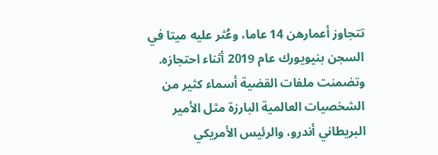تتجاوز أعمارهن 14 عاما، وعُثر عليه ميتا في السجن بنيويورك عام 2019 أثناء احتجازه.
وتضمنت ملفات القضية أسماء كثير من الشخصيات العالمية البارزة مثل الأمير البريطاني أندرو، والرئيس الأمريكي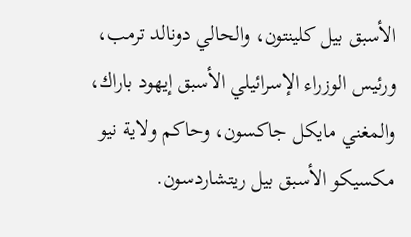الأسبق بيل كلينتون، والحالي دونالد ترمب، ورئيس الوزراء الإسرائيلي الأسبق إيهود باراك، والمغني مايكل جاكسون، وحاكم ولاية نيو مكسيكو الأسبق بيل ريتشاردسون.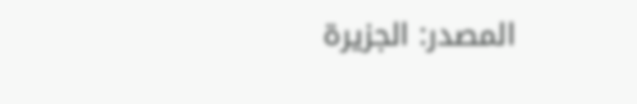المصدر: الجزيرة